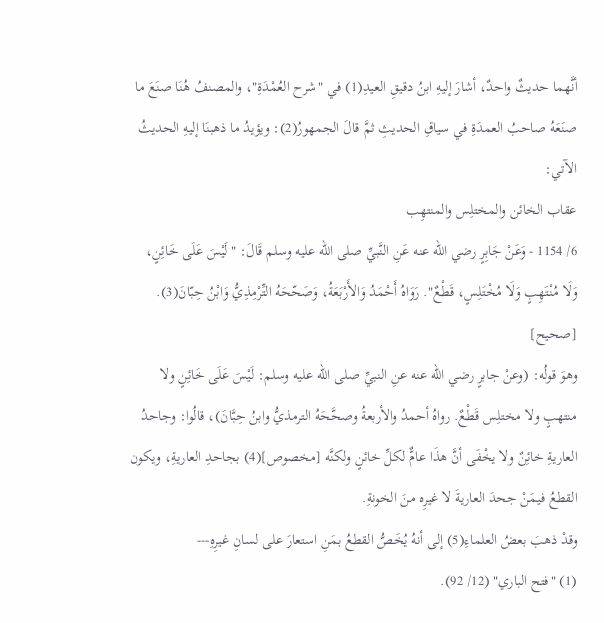أنَّهما حديثٌ واحدٌ، أشارَ إليهِ ابنُ دقيقِ العيدِ(1) في "شرح العُمْدَةِ"، والمصنفُ هُنَا صنَعَ ما صنَعَهُ صاحبُ العمدَةِ في سياقِ الحديثِ ثمَّ قالَ الجمهورُ(2): ويؤيدُ ما ذهبنَا إليهِ الحديثُ الآتي:
عقاب الخائن والمختلِس والمنتهِب
6/ 1154 - وَعَنْ جَابِرٍ رضي الله عنه عَنِ النَّبيِّ صلى الله عليه وسلم قَالَ: "لَيْسَ عَلَى خَائِنٍ، وَلَا مُنْتَهِبٍ وَلَا مُخْتَلِسٍ، قَطْعٌ". رَوَاهُ أَحْمَدُ وَالأَرْبَعَةُ، وَصَحّحَهُ التِّرْمِذِيُّ وَابْنُ حِبّانَ(3). [صحيح]
وهوَ قولُه: (وعنْ جابرٍ رضي الله عنه عنِ النبيِّ صلى الله عليه وسلم: لَيْسَ عَلَى خَائِنٍ ولا منتهبٍ ولا مختلِس قَطْعٌ. رواهُ أحمدُ والأربعةُ وصحَّحَهُ الترمذيُّ وابنُ حِبَّانَ)، قالُوا: وجاحدُ العاريةِ خائِنٌ ولا يخْفَى أنَّ هذَا عامٌّ لكلِّ خائنٍ ولكنَّه [مخصوص](4) بجاحدِ العاريةِ، ويكون القطعُ فيمَنْ جحدَ العاريةَ لا غيرِه منَ الخونةِ.
وقدْ ذهبَ بعضُ العلماءِ(5) إلى أنهُ يُخَصُّ القطعُ بمَنِ استعارَ على لسانِ غيرِهِ---
(1) "فتح الباري" (12/ 92).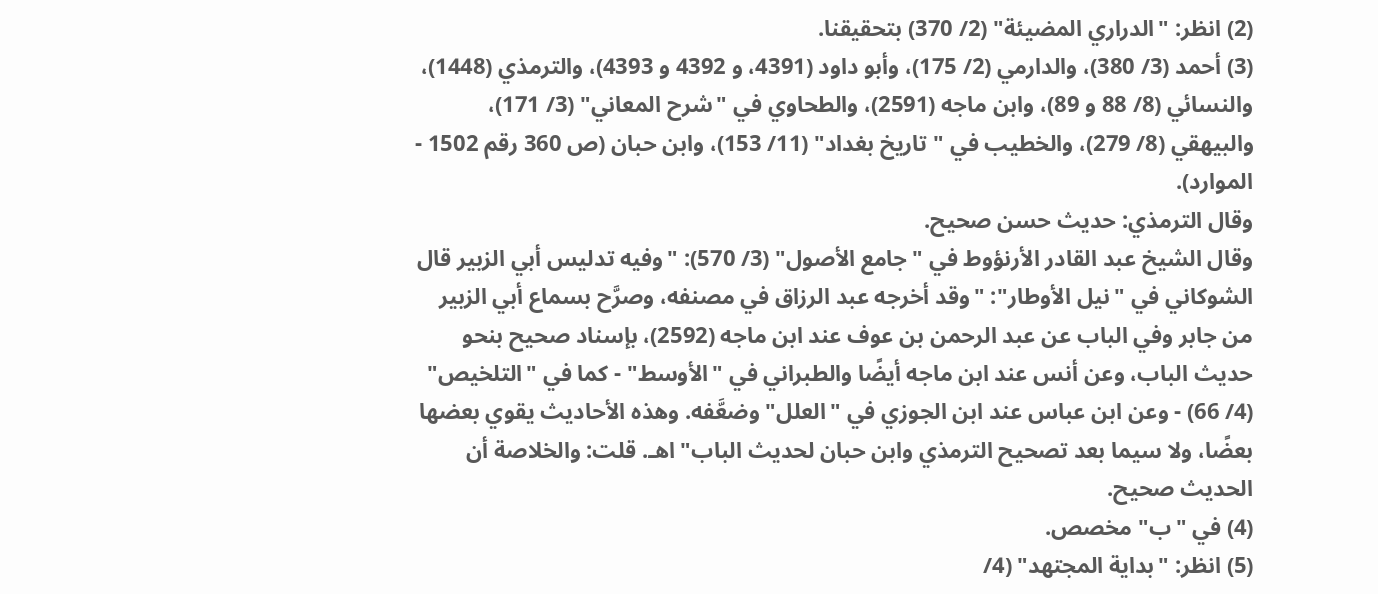(2) انظر: "الدراري المضيئة" (2/ 370) بتحقيقنا.
(3) أحمد (3/ 380)، والدارمي (2/ 175)، وأبو داود (4391، و 4392 و 4393)، والترمذي (1448)، والنسائي (8/ 88 و 89)، وابن ماجه (2591)، والطحاوي في "شرح المعاني" (3/ 171)، والبيهقي (8/ 279)، والخطيب في "تاريخ بغداد" (11/ 153)، وابن حبان (ص 360 رقم 1502 - الموارد).
وقال الترمذي: حديث حسن صحيح.
وقال الشيخ عبد القادر الأرنؤوط في "جامع الأصول" (3/ 570): "وفيه تدليس أبي الزبير قال الشوكاني في "نيل الأوطار": "وقد أخرجه عبد الرزاق في مصنفه، وصرَّح بسماع أبي الزبير من جابر وفي الباب عن عبد الرحمن بن عوف عند ابن ماجه (2592)، بإسناد صحيح بنحو حديث الباب، وعن أنس عند ابن ماجه أيضًا والطبراني في "الأوسط" - كما في "التلخيص" (4/ 66) - وعن ابن عباس عند ابن الجوزي في "العلل" وضعَّفه. وهذه الأحاديث يقوي بعضها بعضًا، ولا سيما بعد تصحيح الترمذي وابن حبان لحديث الباب" اهـ. قلت: والخلاصة أن الحديث صحيح.
(4) في "ب" مخصص.
(5) انظر: "بداية المجتهد" (4/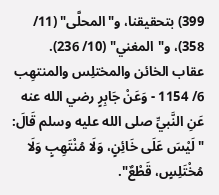399) بتحقيقنا، و"المحلَّى" (11/ 358)، و"المغني" (10/ 236).
عقاب الخائن والمختلِس والمنتهِب
6/ 1154 - وَعَنْ جَابِرٍ رضي الله عنه عَنِ النَّبيِّ صلى الله عليه وسلم قَالَ: "لَيْسَ عَلَى خَائِنٍ، وَلَا مُنْتَهِبٍ وَلَا مُخْتَلِسٍ، قَطْعٌ".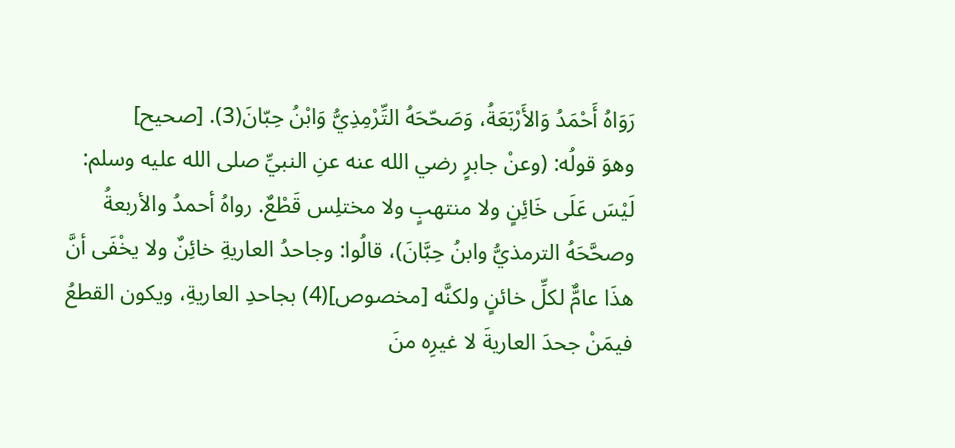رَوَاهُ أَحْمَدُ وَالأَرْبَعَةُ، وَصَحّحَهُ التِّرْمِذِيُّ وَابْنُ حِبّانَ(3). [صحيح]
وهوَ قولُه: (وعنْ جابرٍ رضي الله عنه عنِ النبيِّ صلى الله عليه وسلم: لَيْسَ عَلَى خَائِنٍ ولا منتهبٍ ولا مختلِس قَطْعٌ. رواهُ أحمدُ والأربعةُ وصحَّحَهُ الترمذيُّ وابنُ حِبَّانَ)، قالُوا: وجاحدُ العاريةِ خائِنٌ ولا يخْفَى أنَّ هذَا عامٌّ لكلِّ خائنٍ ولكنَّه [مخصوص](4) بجاحدِ العاريةِ، ويكون القطعُ فيمَنْ جحدَ العاريةَ لا غيرِه منَ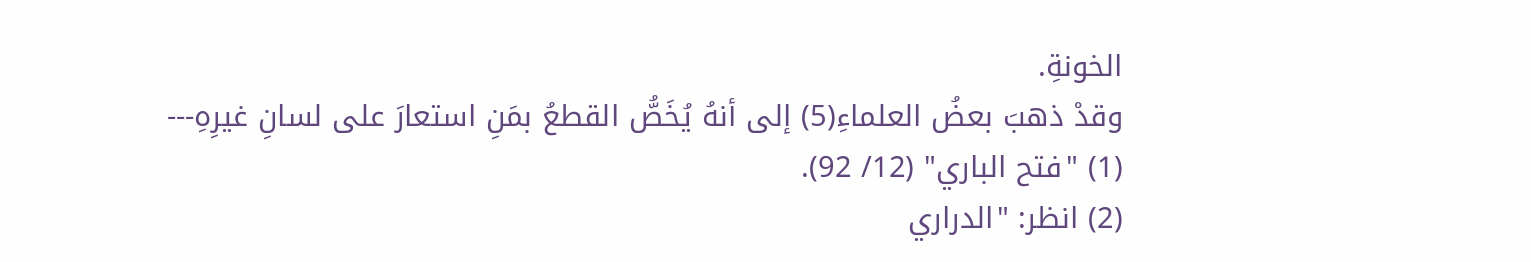الخونةِ.
وقدْ ذهبَ بعضُ العلماءِ(5) إلى أنهُ يُخَصُّ القطعُ بمَنِ استعارَ على لسانِ غيرِهِ---
(1) "فتح الباري" (12/ 92).
(2) انظر: "الدراري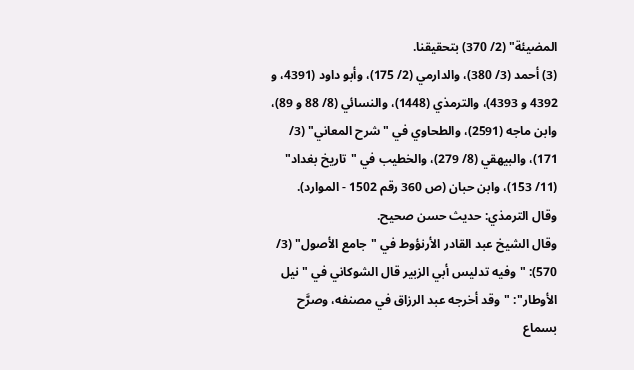المضيئة" (2/ 370) بتحقيقنا.
(3) أحمد (3/ 380)، والدارمي (2/ 175)، وأبو داود (4391، و 4392 و 4393)، والترمذي (1448)، والنسائي (8/ 88 و 89)، وابن ماجه (2591)، والطحاوي في "شرح المعاني" (3/ 171)، والبيهقي (8/ 279)، والخطيب في "تاريخ بغداد" (11/ 153)، وابن حبان (ص 360 رقم 1502 - الموارد).
وقال الترمذي: حديث حسن صحيح.
وقال الشيخ عبد القادر الأرنؤوط في "جامع الأصول" (3/ 570): "وفيه تدليس أبي الزبير قال الشوكاني في "نيل الأوطار": "وقد أخرجه عبد الرزاق في مصنفه، وصرَّح بسماع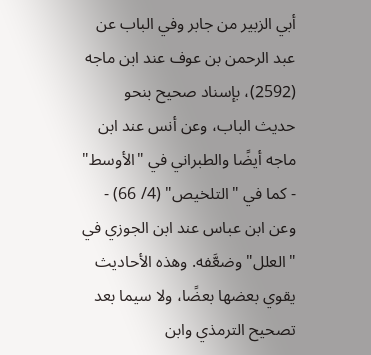أبي الزبير من جابر وفي الباب عن عبد الرحمن بن عوف عند ابن ماجه (2592)، بإسناد صحيح بنحو حديث الباب، وعن أنس عند ابن ماجه أيضًا والطبراني في "الأوسط" - كما في "التلخيص" (4/ 66) - وعن ابن عباس عند ابن الجوزي في "العلل" وضعَّفه. وهذه الأحاديث يقوي بعضها بعضًا، ولا سيما بعد تصحيح الترمذي وابن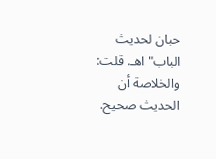حبان لحديث الباب" اهـ. قلت: والخلاصة أن الحديث صحيح.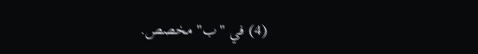(4) في "ب" مخصص.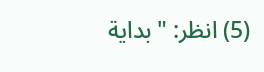(5) انظر: "بداية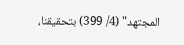المجتهد" (4/ 399) بتحقيقنا،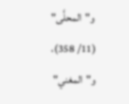و"المحلَّى" (11/ 358)، و"المغني"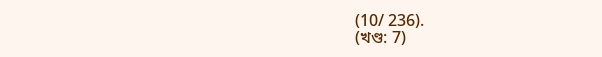(10/ 236).
(খণ্ড: 7)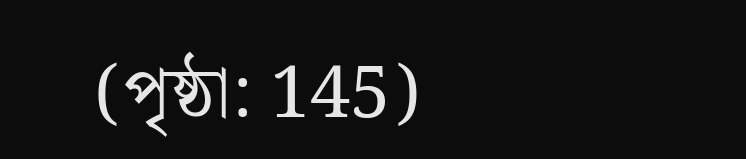(পৃষ্ঠা: 145)